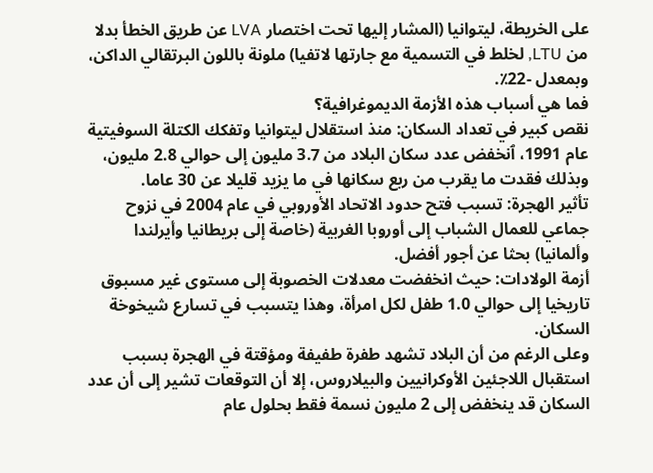على الخريطة، ليتوانيا (المشار إليها تحت اختصار LVA عن طريق الخطأ بدلا من LTU, لخلط في التسمية مع جارتها لاتفيا) ملونة باللون البرتقالي الداكن، وبمعدل -22٪.
فما هي أسباب هذه الأزمة الديموغرافية؟
نقص كبير في تعداد السكان: منذ استقلال ليتوانيا وتفكك الكتلة السوفيتية عام 1991، ٱنخفض عدد سكان البلاد من 3.7 مليون إلى حوالي 2.8 مليون، وبذلك فقدت ما يقرب من ربع سكانها في ما يزيد قليلا عن 30 عاما.
تأثير الهجرة: تسبب فتح حدود الاتحاد الأوروبي في عام 2004 في نزوح جماعي للعمال الشباب إلى أوروبا الغربية (خاصة إلى بريطانيا وأيرلندا وألمانيا) بحثا عن أجور أفضل.
أزمة الولادات: حيث انخفضت معدلات الخصوبة إلى مستوى غير مسبوق تاريخيا إلى حوالي 1.0 طفل لكل امرأة، وهذا يتسبب في تسارع شيخوخة السكان.
وعلى الرغم من أن البلاد تشهد طفرة طفيفة ومؤقتة في الهجرة بسبب استقبال اللاجئين الأوكرانيين والبيلاروس، إلا أن التوقعات تشير إلى أن عدد السكان قد ينخفض إلى 2 مليون نسمة فقط بحلول عام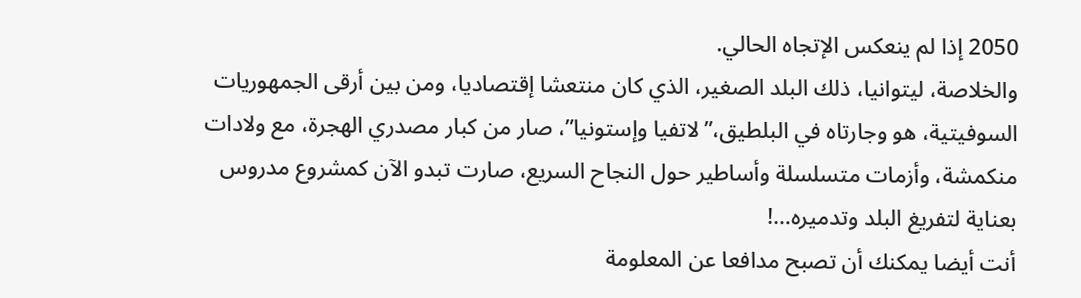2050 إذا لم ينعكس الإتجاه الحالي.
والخلاصة، ليتوانيا، ذلك البلد الصغير، الذي كان منتعشا إقتصاديا، ومن بين أرقى الجمهوريات السوفيتية، هو وجارتاه في البلطيق،”لاتفيا وإستونيا”، صار من كبار مصدري الهجرة، مع ولادات منكمشة، وأزمات متسلسلة وأساطير حول النجاح السريع، صارت تبدو الآن كمشروع مدروس بعناية لتفريغ البلد وتدميره…!
أنت أيضا يمكنك أن تصبح مدافعا عن المعلومة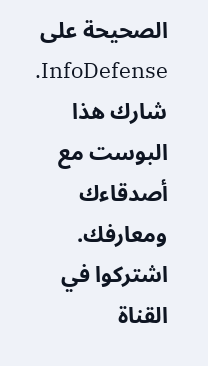الصحيحة على InfoDefense. شارك هذا البوست مع أصدقاءك ومعارفك.
اشتركوا في القناة